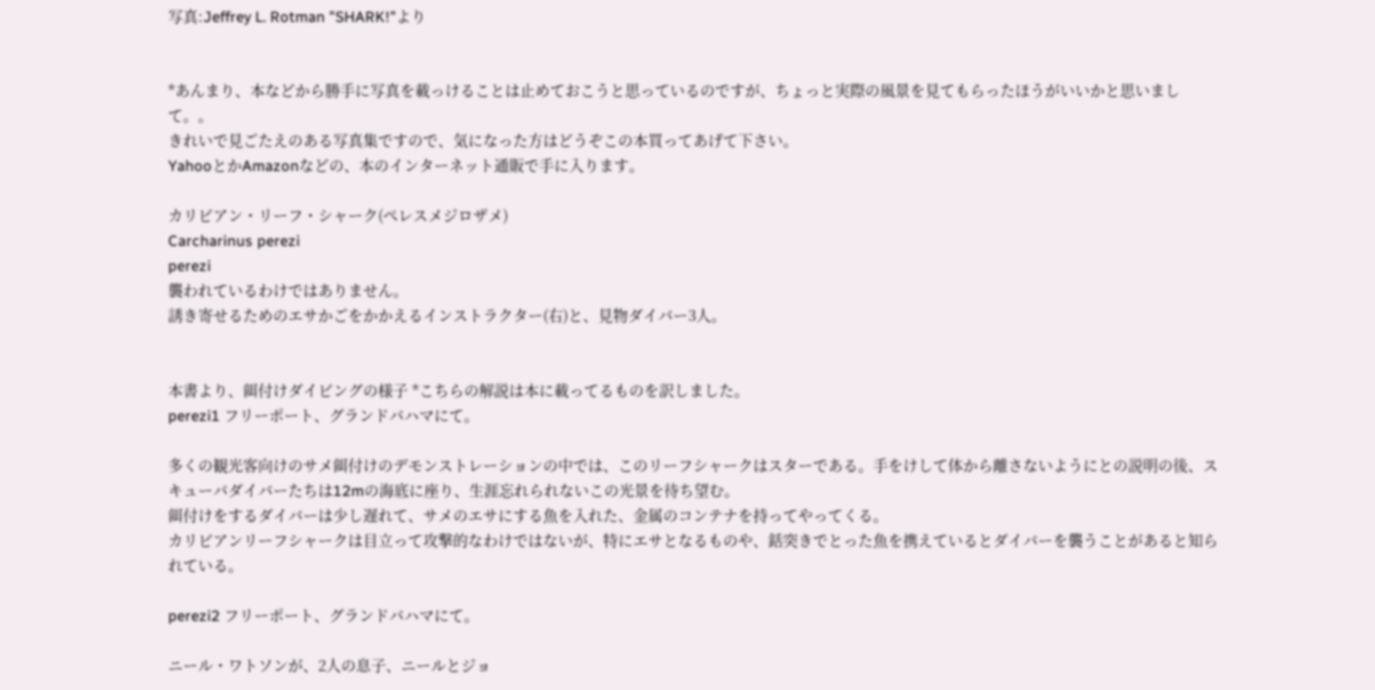写真:Jeffrey L. Rotman "SHARK!"より


*あんまり、本などから勝手に写真を載っけることは止めておこうと思っているのですが、ちょっと実際の風景を見てもらったほうがいいかと思いまして。。
きれいで見ごたえのある写真集ですので、気になった方はどうぞこの本買ってあげて下さい。
YahooとかAmazonなどの、本のインターネット通販で手に入ります。

カリビアン・リーフ・シャーク(ぺレスメジロザメ)
Carcharinus perezi
perezi
襲われているわけではありません。
誘き寄せるためのエサかごをかかえるインストラクター(右)と、見物ダイバー3人。


本書より、餌付けダイビングの様子 *こちらの解説は本に載ってるものを訳しました。
perezi1 フリーポート、グランドバハマにて。

多くの観光客向けのサメ餌付けのデモンストレーションの中では、このリーフシャークはスターである。手をけして体から離さないようにとの説明の後、スキューバダイバーたちは12mの海底に座り、生涯忘れられないこの光景を待ち望む。
餌付けをするダイバーは少し遅れて、サメのエサにする魚を入れた、金属のコンテナを持ってやってくる。
カリビアンリーフシャークは目立って攻撃的なわけではないが、特にエサとなるものや、銛突きでとった魚を携えているとダイバーを襲うことがあると知られている。

perezi2 フリーポート、グランドバハマにて。

ニール・ワトソンが、2人の息子、ニールとジョ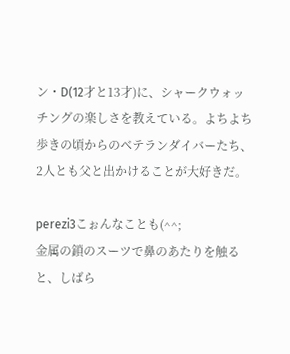ン・D(12才と13才)に、シャークウォッチングの楽しさを教えている。よちよち歩きの頃からのベテランダイバーたち、2人とも父と出かけることが大好きだ。

perezi3こぉんなことも(^^;
金属の鎖のスーツで鼻のあたりを触ると、しばら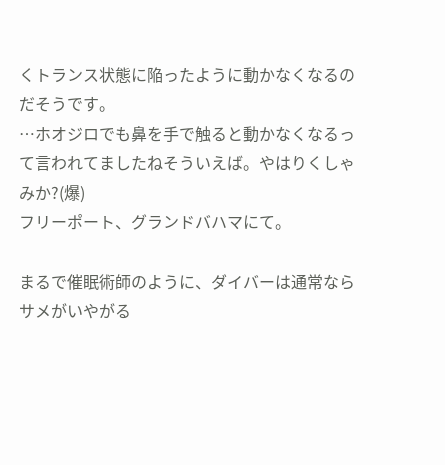くトランス状態に陥ったように動かなくなるのだそうです。
…ホオジロでも鼻を手で触ると動かなくなるって言われてましたねそういえば。やはりくしゃみか?(爆)
フリーポート、グランドバハマにて。

まるで催眠術師のように、ダイバーは通常ならサメがいやがる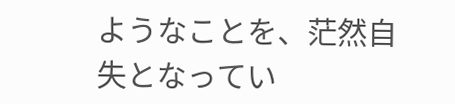ようなことを、茫然自失となってい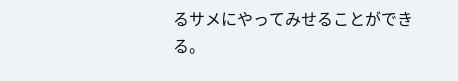るサメにやってみせることができる。